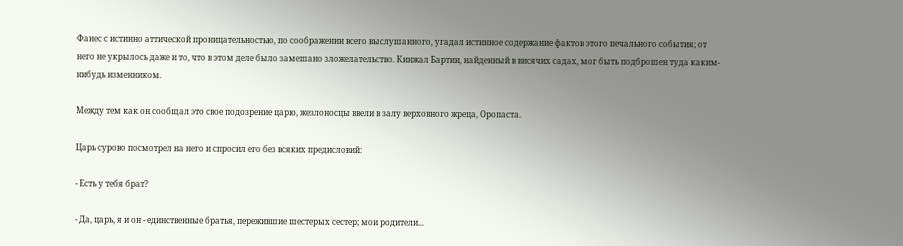Фанес с истинно аттической проницательностью, по соображении всего выслушанного, угадал истинное содержание фактов этого печального события; от него не укрылось даже и то, что в этом деле было замешано зложелательство. Кинжал Бартии, найденный в висячих садах, мог быть подброшен туда каким-нибудь изменником.

Между тем как он сообщал это свое подозрение царю, жезлоносцы ввели в залу верховного жреца, Оропаста.

Царь сурово посмотрел на него и спросил его без всяких предисловий:

- Есть у тебя брат?

- Да, царь, я и он - единственные братья, пережившие шестерых сестер; мои родители...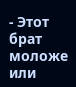- Этот брат моложе или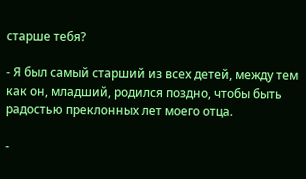старше тебя?

- Я был самый старший из всех детей, между тем как он, младший, родился поздно, чтобы быть радостью преклонных лет моего отца.

-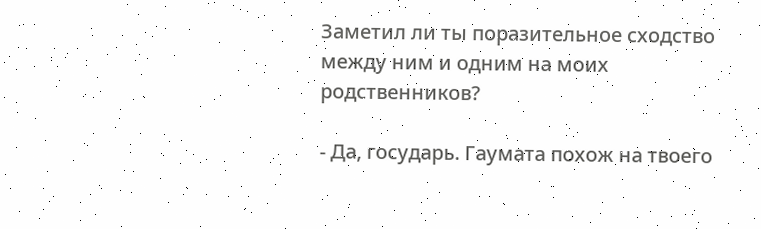Заметил ли ты поразительное сходство между ним и одним на моих родственников?

- Да, государь. Гаумата похож на твоего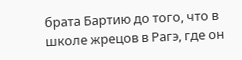брата Бартию до того, что в школе жрецов в Рагэ, где он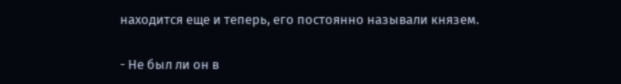находится еще и теперь, его постоянно называли князем.

- Не был ли он в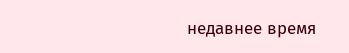недавнее время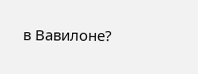в Вавилоне?